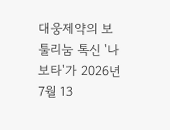대웅제약의 보툴리눔 톡신 '나보타'가 2026년 7월 13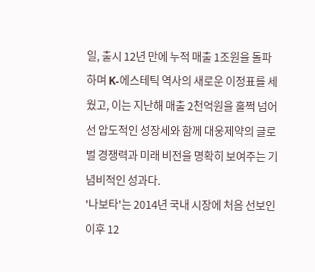일, 출시 12년 만에 누적 매출 1조원을 돌파하며 K-에스테틱 역사의 새로운 이정표를 세웠고, 이는 지난해 매출 2천억원을 훌쩍 넘어선 압도적인 성장세와 함께 대웅제약의 글로벌 경쟁력과 미래 비전을 명확히 보여주는 기념비적인 성과다.
'나보타'는 2014년 국내 시장에 처음 선보인 이후 12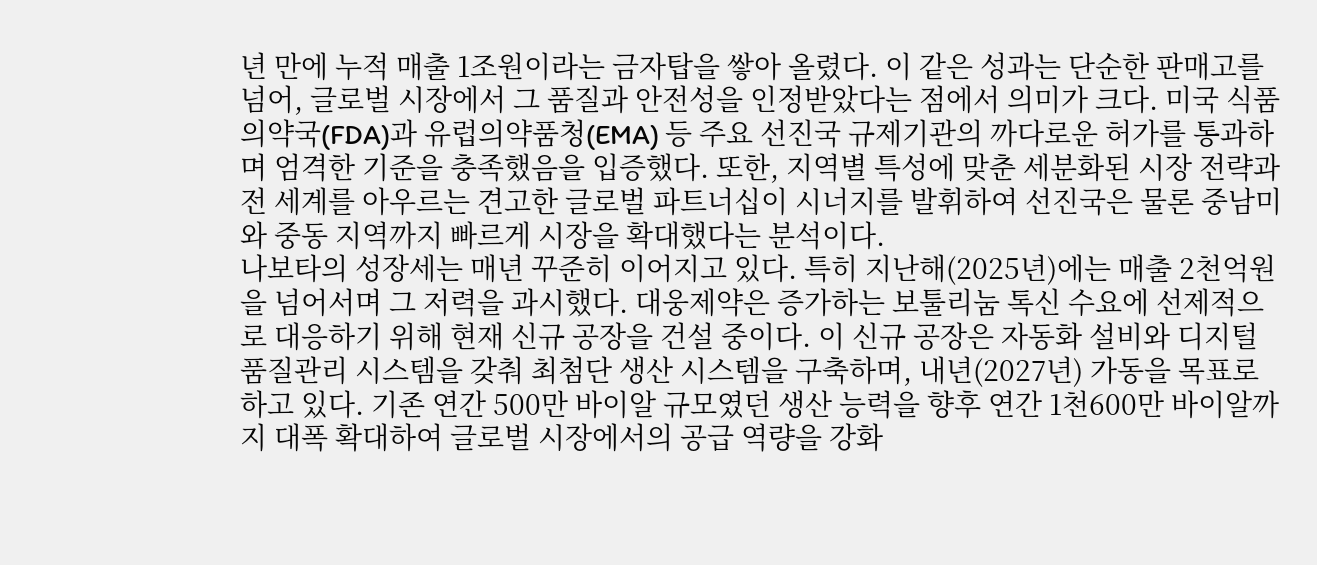년 만에 누적 매출 1조원이라는 금자탑을 쌓아 올렸다. 이 같은 성과는 단순한 판매고를 넘어, 글로벌 시장에서 그 품질과 안전성을 인정받았다는 점에서 의미가 크다. 미국 식품의약국(FDA)과 유럽의약품청(EMA) 등 주요 선진국 규제기관의 까다로운 허가를 통과하며 엄격한 기준을 충족했음을 입증했다. 또한, 지역별 특성에 맞춘 세분화된 시장 전략과 전 세계를 아우르는 견고한 글로벌 파트너십이 시너지를 발휘하여 선진국은 물론 중남미와 중동 지역까지 빠르게 시장을 확대했다는 분석이다.
나보타의 성장세는 매년 꾸준히 이어지고 있다. 특히 지난해(2025년)에는 매출 2천억원을 넘어서며 그 저력을 과시했다. 대웅제약은 증가하는 보툴리눔 톡신 수요에 선제적으로 대응하기 위해 현재 신규 공장을 건설 중이다. 이 신규 공장은 자동화 설비와 디지털 품질관리 시스템을 갖춰 최첨단 생산 시스템을 구축하며, 내년(2027년) 가동을 목표로 하고 있다. 기존 연간 500만 바이알 규모였던 생산 능력을 향후 연간 1천600만 바이알까지 대폭 확대하여 글로벌 시장에서의 공급 역량을 강화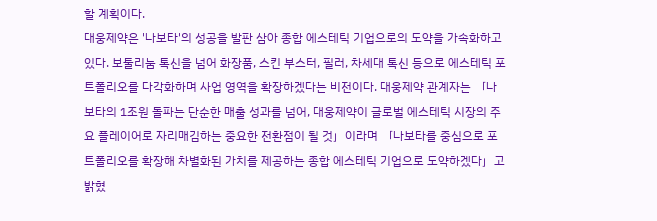할 계획이다.
대웅제약은 '나보타'의 성공을 발판 삼아 종합 에스테틱 기업으로의 도약을 가속화하고 있다. 보툴리눔 톡신을 넘어 화장품, 스킨 부스터, 필러, 차세대 톡신 등으로 에스테틱 포트폴리오를 다각화하며 사업 영역을 확장하겠다는 비전이다. 대웅제약 관계자는 「나보타의 1조원 돌파는 단순한 매출 성과를 넘어, 대웅제약이 글로벌 에스테틱 시장의 주요 플레이어로 자리매김하는 중요한 전환점이 될 것」이라며 「나보타를 중심으로 포트폴리오를 확장해 차별화된 가치를 제공하는 종합 에스테틱 기업으로 도약하겠다」고 밝혔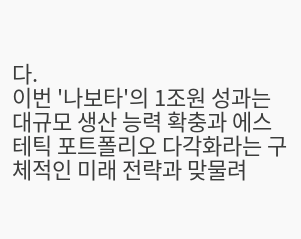다.
이번 '나보타'의 1조원 성과는 대규모 생산 능력 확충과 에스테틱 포트폴리오 다각화라는 구체적인 미래 전략과 맞물려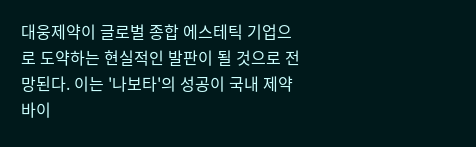대웅제약이 글로벌 종합 에스테틱 기업으로 도약하는 현실적인 발판이 될 것으로 전망된다. 이는 '나보타'의 성공이 국내 제약바이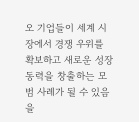오 기업들이 세계 시장에서 경쟁 우위를 확보하고 새로운 성장 동력을 창출하는 모범 사례가 될 수 있음을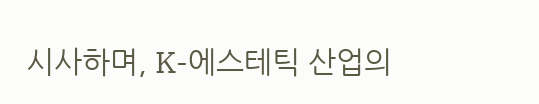시사하며, K-에스테틱 산업의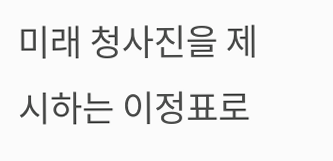미래 청사진을 제시하는 이정표로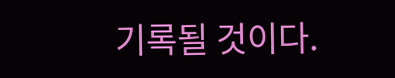기록될 것이다.